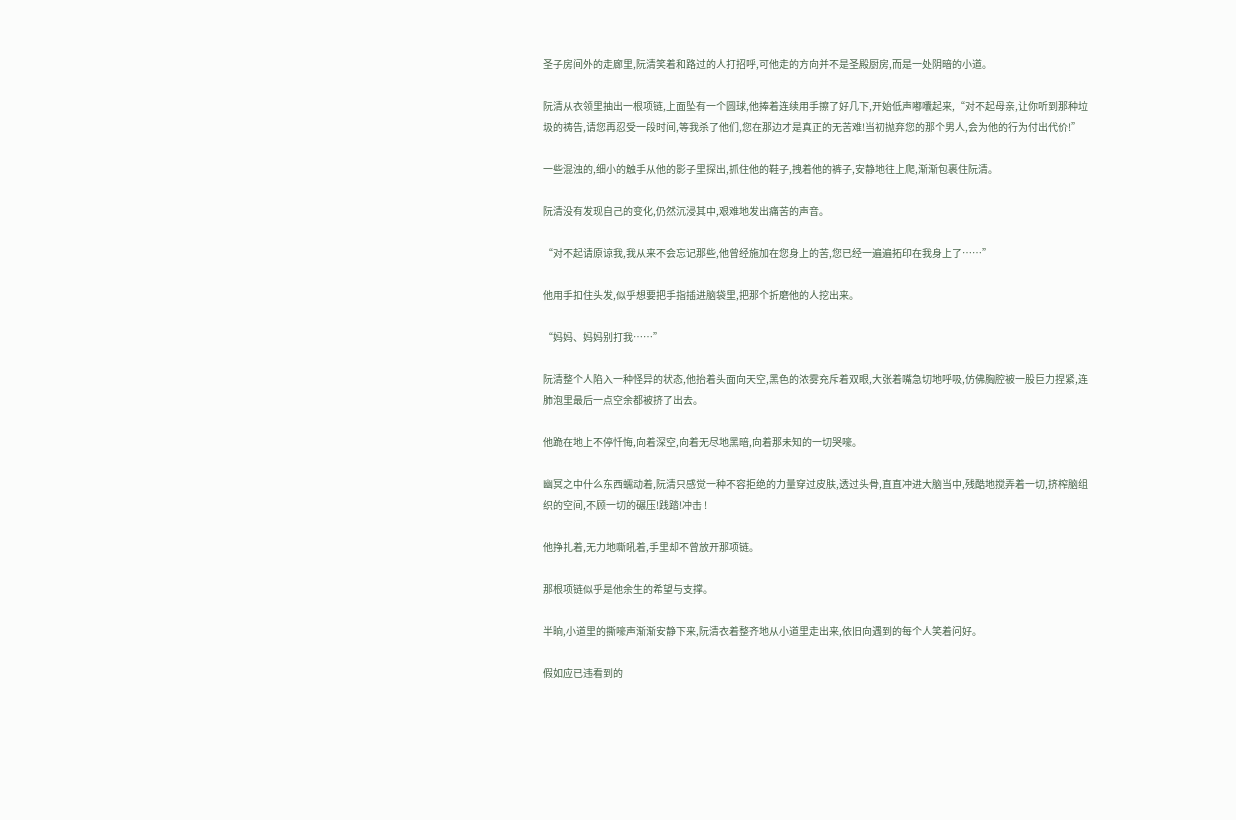圣子房间外的走廊里,阮清笑着和路过的人打招呼,可他走的方向并不是圣殿厨房,而是一处阴暗的小道。

阮清从衣领里抽出一根项链,上面坠有一个圆球,他捧着连续用手擦了好几下,开始低声嘟囔起来,“对不起母亲,让你听到那种垃圾的祷告,请您再忍受一段时间,等我杀了他们,您在那边才是真正的无苦难!当初抛弃您的那个男人,会为他的行为付出代价!”

一些混浊的,细小的触手从他的影子里探出,抓住他的鞋子,拽着他的裤子,安静地往上爬,渐渐包裹住阮清。

阮清没有发现自己的变化,仍然沉浸其中,艰难地发出痛苦的声音。

“对不起请原谅我,我从来不会忘记那些,他曾经施加在您身上的苦,您已经一遍遍拓印在我身上了……”

他用手扣住头发,似乎想要把手指插进脑袋里,把那个折磨他的人挖出来。

“妈妈、妈妈别打我……”

阮清整个人陷入一种怪异的状态,他抬着头面向天空,黑色的浓雾充斥着双眼,大张着嘴急切地呼吸,仿佛胸腔被一股巨力捏紧,连肺泡里最后一点空余都被挤了出去。

他跪在地上不停忏悔,向着深空,向着无尽地黑暗,向着那未知的一切哭嚎。

幽冥之中什么东西蠕动着,阮清只感觉一种不容拒绝的力量穿过皮肤,透过头骨,直直冲进大脑当中,残酷地搅弄着一切,挤榨脑组织的空间,不顾一切的碾压!践踏!冲击 !

他挣扎着,无力地嘶吼着,手里却不曾放开那项链。

那根项链似乎是他余生的希望与支撑。

半晌,小道里的撕嚎声渐渐安静下来,阮清衣着整齐地从小道里走出来,依旧向遇到的每个人笑着问好。

假如应已违看到的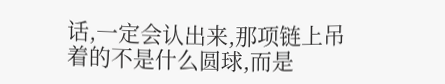话,一定会认出来,那项链上吊着的不是什么圆球,而是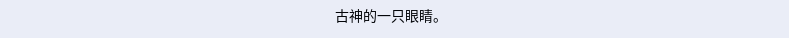古神的一只眼睛。